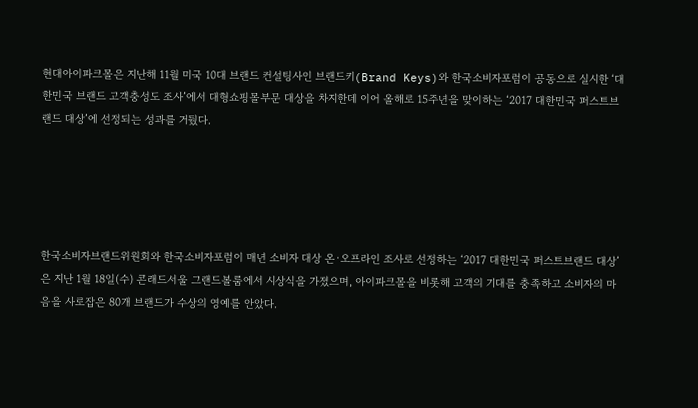현대아이파크몰은 지난해 11월 미국 10대 브랜드 컨설팅사인 브랜드키(Brand Keys)와 한국소비자포럼이 공동으로 실시한 ‘대한민국 브랜드 고객충성도 조사’에서 대형쇼핑몰부문 대상을 차지한데 이어 올해로 15주년을 맞이하는 ‘2017 대한민국 퍼스트브랜드 대상’에 선정되는 성과를 거뒀다.





한국소비자브랜드위원회와 한국소비자포럼이 매년 소비자 대상 온·오프라인 조사로 선정하는 ‘2017 대한민국 퍼스트브랜드 대상’은 지난 1월 18일(수) 콘래드서울 그랜드볼룸에서 시상식을 가졌으며, 아이파크몰을 비롯해 고객의 기대를 충족하고 소비자의 마음을 사로잡은 80개 브랜드가 수상의 영예를 안았다.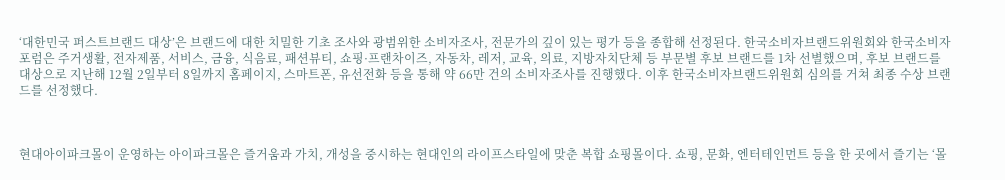‘대한민국 퍼스트브랜드 대상’은 브랜드에 대한 치밀한 기초 조사와 광범위한 소비자조사, 전문가의 깊이 있는 평가 등을 종합해 선정된다. 한국소비자브랜드위원회와 한국소비자포럼은 주거생활, 전자제품, 서비스, 금융, 식음료, 패션뷰티, 쇼핑·프랜차이즈, 자동차, 레저, 교육, 의료, 지방자치단체 등 부문별 후보 브랜드를 1차 선별했으며, 후보 브랜드를 대상으로 지난해 12월 2일부터 8일까지 홈페이지, 스마트폰, 유선전화 등을 통해 약 66만 건의 소비자조사를 진행했다. 이후 한국소비자브랜드위원회 심의를 거쳐 최종 수상 브랜드를 선정했다.



현대아이파크몰이 운영하는 아이파크몰은 즐거움과 가치, 개성을 중시하는 현대인의 라이프스타일에 맞춘 복합 쇼핑몰이다. 쇼핑, 문화, 엔터테인먼트 등을 한 곳에서 즐기는 ‘몰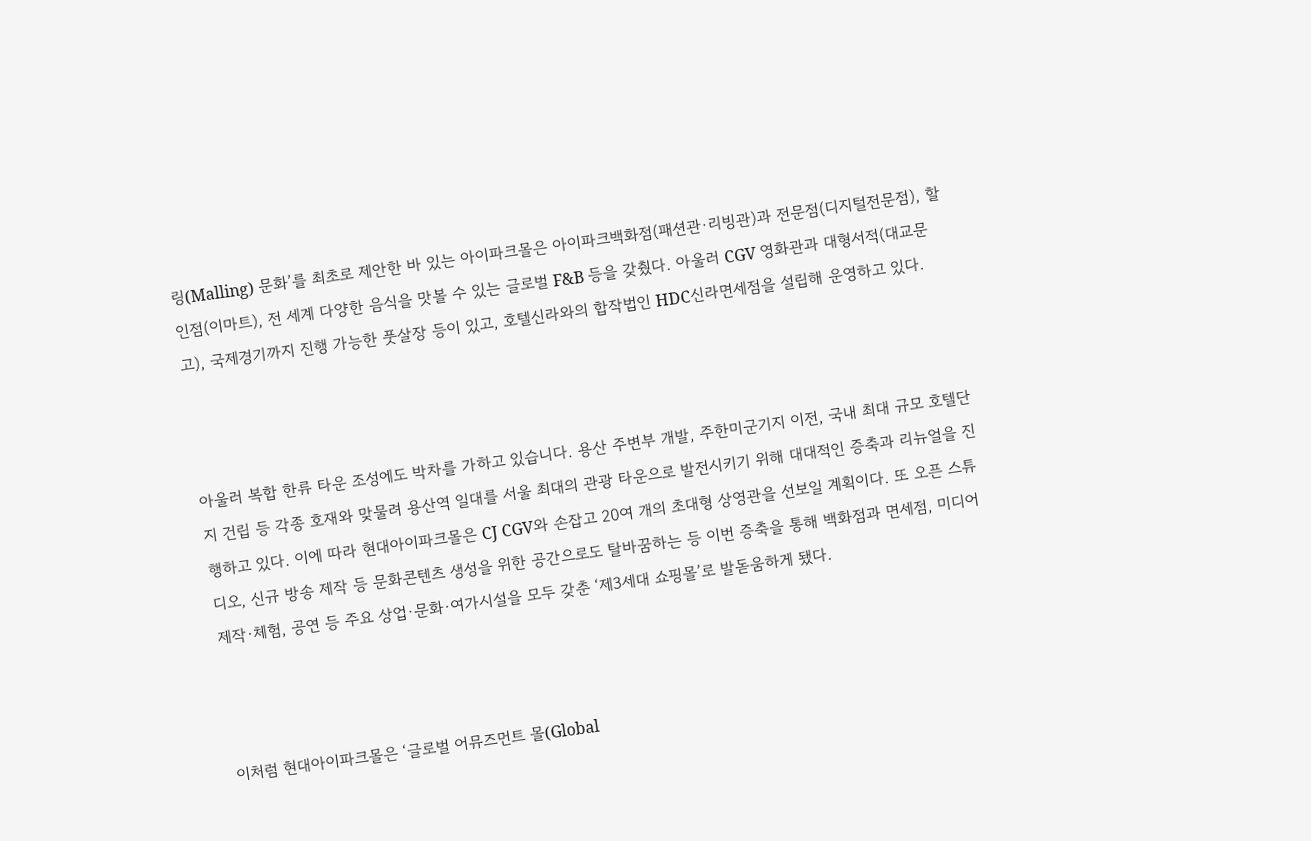링(Malling) 문화’를 최초로 제안한 바 있는 아이파크몰은 아이파크백화점(패션관·리빙관)과 전문점(디지털전문점), 할인점(이마트), 전 세계 다양한 음식을 맛볼 수 있는 글로벌 F&B 등을 갖췄다. 아울러 CGV 영화관과 대형서적(대교문고), 국제경기까지 진행 가능한 풋살장 등이 있고, 호텔신라와의 합작법인 HDC신라면세점을 설립해 운영하고 있다.



아울러 복합 한류 타운 조성에도 박차를 가하고 있습니다. 용산 주변부 개발, 주한미군기지 이전, 국내 최대 규모 호텔단지 건립 등 각종 호재와 맞물려 용산역 일대를 서울 최대의 관광 타운으로 발전시키기 위해 대대적인 증축과 리뉴얼을 진행하고 있다. 이에 따라 현대아이파크몰은 CJ CGV와 손잡고 20여 개의 초대형 상영관을 선보일 계획이다. 또 오픈 스튜디오, 신규 방송 제작 등 문화콘텐츠 생성을 위한 공간으로도 탈바꿈하는 등 이번 증축을 통해 백화점과 면세점, 미디어 제작·체험, 공연 등 주요 상업·문화·여가시설을 모두 갖춘 ‘제3세대 쇼핑몰’로 발돋움하게 됐다.



이처럼 현대아이파크몰은 ‘글로벌 어뮤즈먼트 몰(Global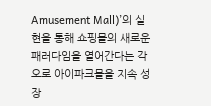Amusement Mall)’의 실현을 통해 쇼핑몰의 새로운 패러다임을 열어간다는 각오로 아이파크몰을 지속 성장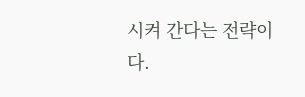시켜 간다는 전략이다.